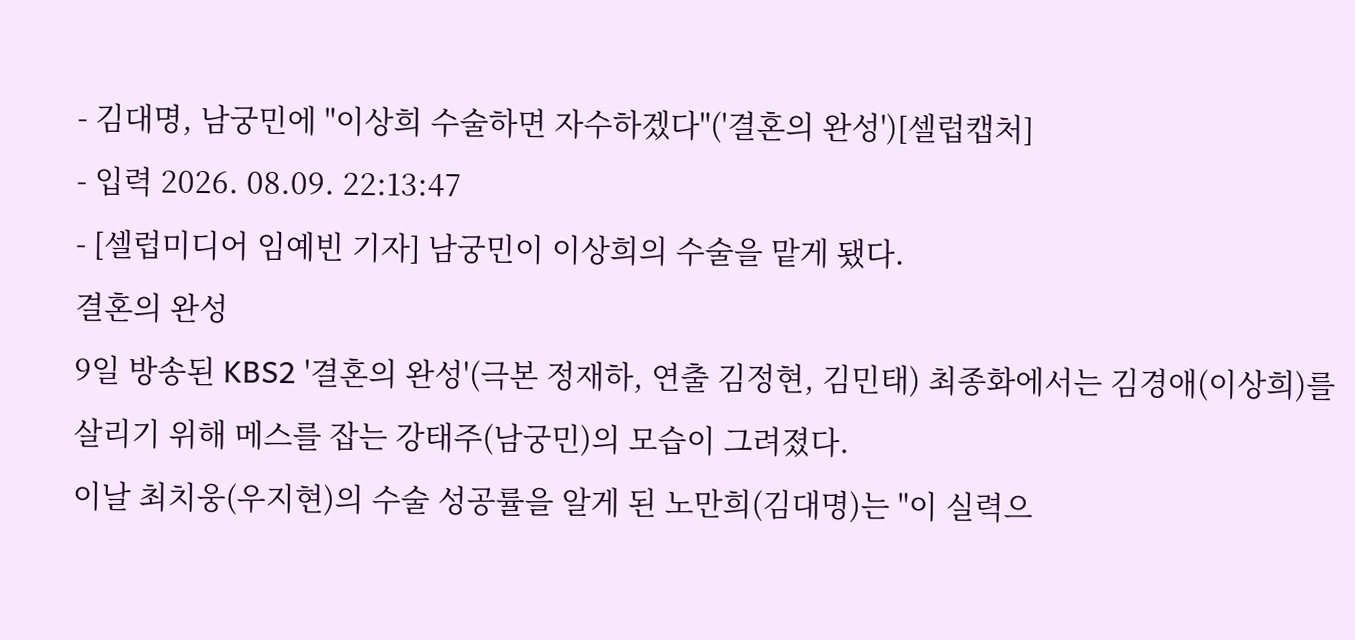- 김대명, 남궁민에 "이상희 수술하면 자수하겠다"('결혼의 완성')[셀럽캡처]
- 입력 2026. 08.09. 22:13:47
- [셀럽미디어 임예빈 기자] 남궁민이 이상희의 수술을 맡게 됐다.
결혼의 완성
9일 방송된 KBS2 '결혼의 완성'(극본 정재하, 연출 김정현, 김민태) 최종화에서는 김경애(이상희)를 살리기 위해 메스를 잡는 강태주(남궁민)의 모습이 그려졌다.
이날 최치웅(우지현)의 수술 성공률을 알게 된 노만희(김대명)는 "이 실력으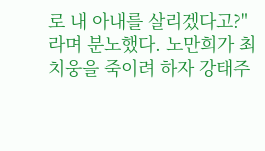로 내 아내를 살리겠다고?"라며 분노했다. 노만희가 최치웅을 죽이려 하자 강태주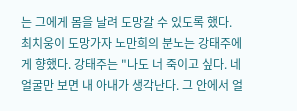는 그에게 몸을 날려 도망갈 수 있도록 했다.
최치웅이 도망가자 노만희의 분노는 강태주에게 향했다. 강태주는 "나도 너 죽이고 싶다. 네 얼굴만 보면 내 아내가 생각난다. 그 안에서 얼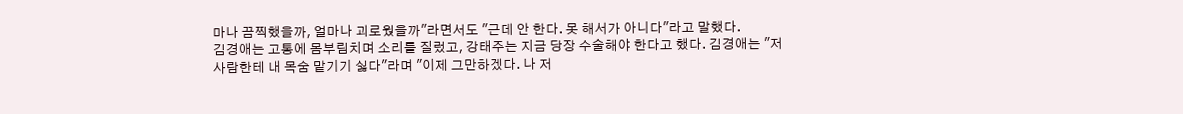마나 끔찍했을까, 얼마나 괴로웠을까"라면서도 "근데 안 한다. 못 해서가 아니다"라고 말했다.
김경애는 고통에 몸부림치며 소리를 질렀고, 강태주는 지금 당장 수술해야 한다고 했다. 김경애는 "저 사람한테 내 목숨 맡기기 싫다"라며 "이제 그만하겠다. 나 저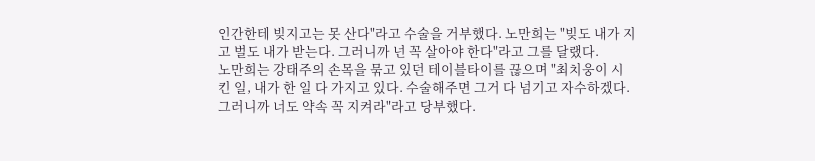인간한테 빚지고는 못 산다"라고 수술을 거부했다. 노만희는 "빚도 내가 지고 벌도 내가 받는다. 그러니까 넌 꼭 살아야 한다"라고 그를 달랬다.
노만희는 강태주의 손목을 묶고 있던 테이블타이를 끊으며 "최치웅이 시킨 일, 내가 한 일 다 가지고 있다. 수술해주면 그거 다 넘기고 자수하겠다. 그러니까 너도 약속 꼭 지켜라"라고 당부했다.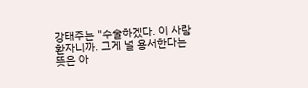강태주는 "수술하겠다. 이 사람 환자니까. 그게 널 용서한다는 뜻은 아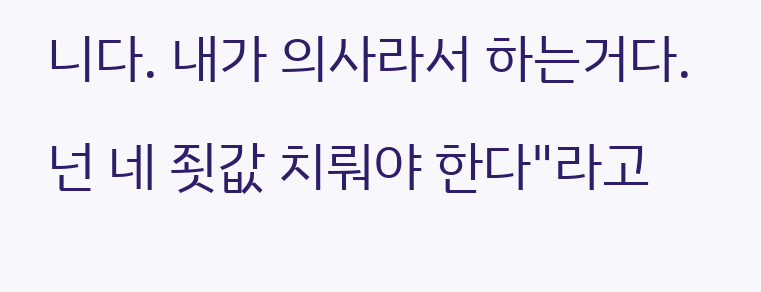니다. 내가 의사라서 하는거다. 넌 네 죗값 치뤄야 한다"라고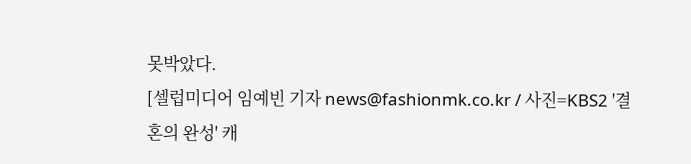못박았다.
[셀럽미디어 임예빈 기자 news@fashionmk.co.kr / 사진=KBS2 '결혼의 완성' 캐